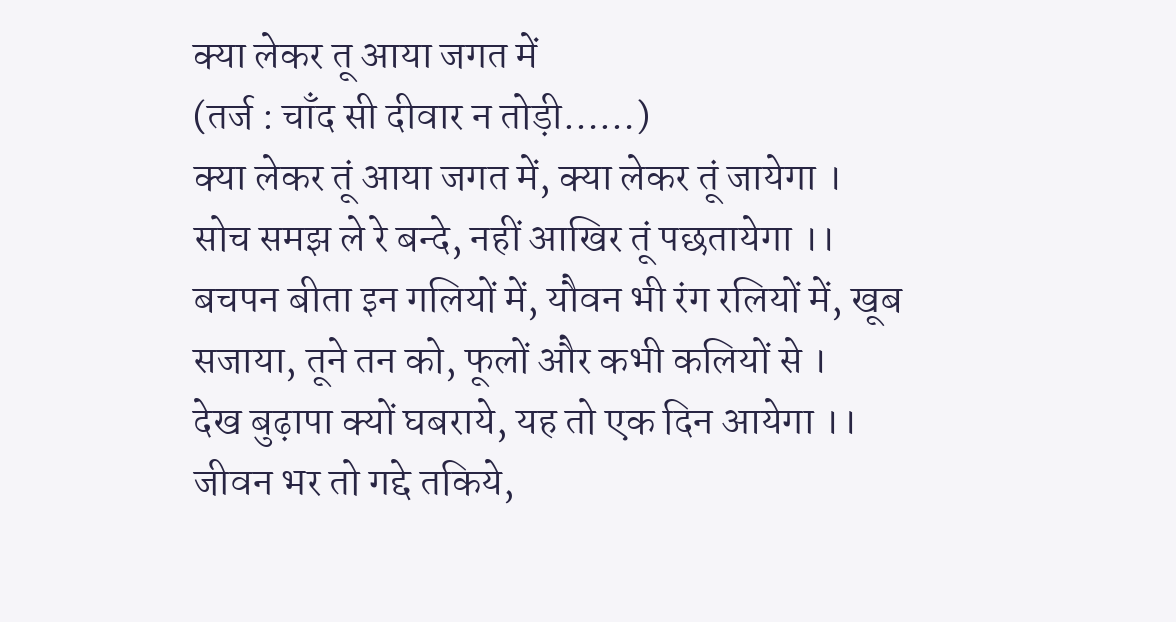क्या लेकर तू आया जगत में
(तर्ज : चाँद सी दीवार न तोड़ी……)
क्या लेकर तूं आया जगत में, क्या लेकर तूं जायेगा ।
सोच समझ ले रे बन्दे, नहीं आखिर तूं पछतायेगा ।।
बचपन बीता इन गलियों में, यौवन भी रंग रलियों में, खूब सजाया, तूने तन को, फूलों और कभी कलियों से ।
देख बुढ़ापा क्यों घबराये, यह तो एक दिन आयेगा ।।
जीवन भर तो गद्दे तकिये,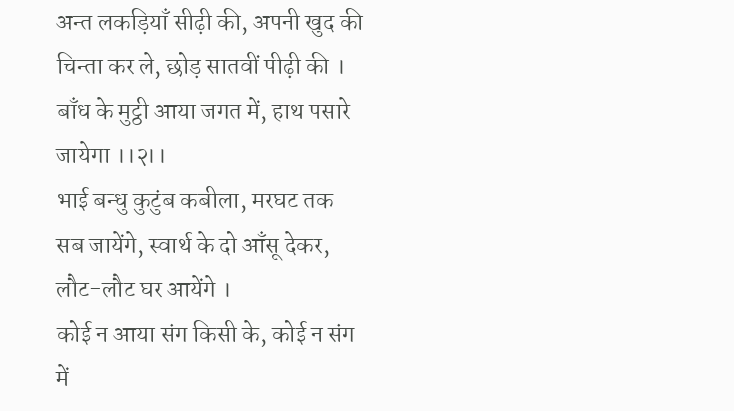अन्त लकड़ियाँ सीढ़ी की, अपनी खुद की चिन्ता कर ले, छोड़ सातवीं पीढ़ी की ।
बाँध के मुट्ठी आया जगत में, हाथ पसारे जायेगा ।।२।।
भाई बन्धु कुटुंब कबीला, मरघट तक सब जायेंगे, स्वार्थ के दो आँसू देकर, लौट-लौट घर आयेंगे ।
कोई न आया संग किसी के, कोई न संग में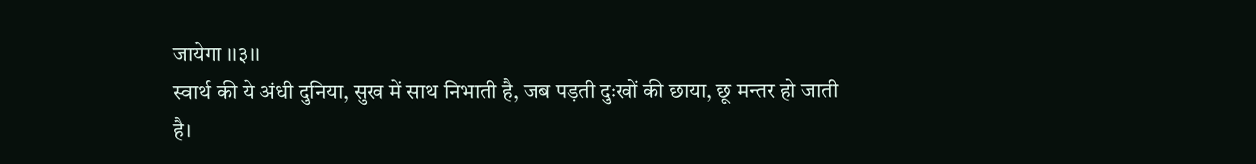जायेगा ।।३।।
स्वार्थ की ये अंधी दुनिया, सुख में साथ निभाती है, जब पड़ती दुःखों की छाया, छू मन्तर हो जाती है।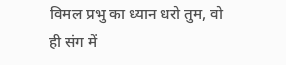विमल प्रभु का ध्यान धरो तुम, वो ही संग में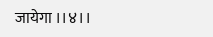जायेगा ।।४।।